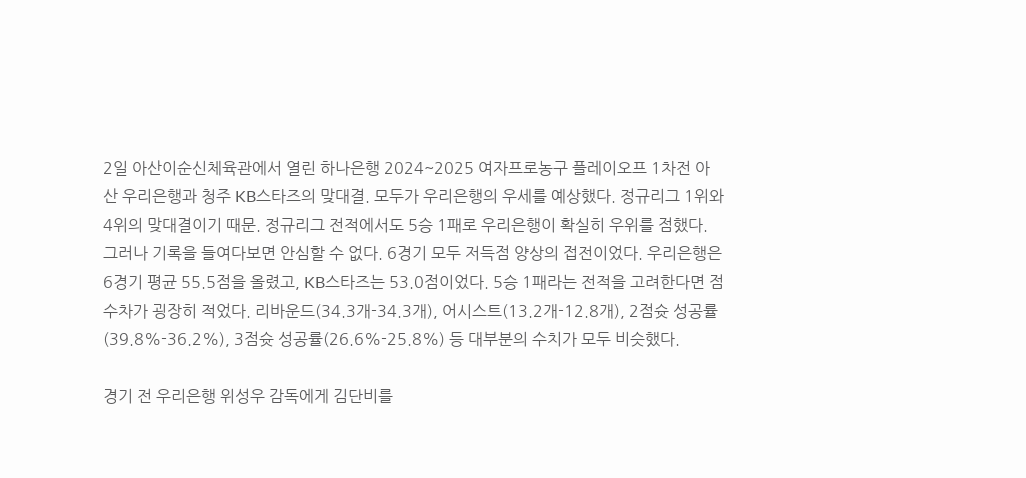2일 아산이순신체육관에서 열린 하나은행 2024~2025 여자프로농구 플레이오프 1차전 아산 우리은행과 청주 KB스타즈의 맞대결. 모두가 우리은행의 우세를 예상했다. 정규리그 1위와 4위의 맞대결이기 때문. 정규리그 전적에서도 5승 1패로 우리은행이 확실히 우위를 점했다.
그러나 기록을 들여다보면 안심할 수 없다. 6경기 모두 저득점 양상의 접전이었다. 우리은행은 6경기 평균 55.5점을 올렸고, KB스타즈는 53.0점이었다. 5승 1패라는 전적을 고려한다면 점수차가 굉장히 적었다. 리바운드(34.3개-34.3개), 어시스트(13.2개-12.8개), 2점슛 성공률(39.8%-36.2%), 3점슛 성공률(26.6%-25.8%) 등 대부분의 수치가 모두 비슷했다.

경기 전 우리은행 위성우 감독에게 김단비를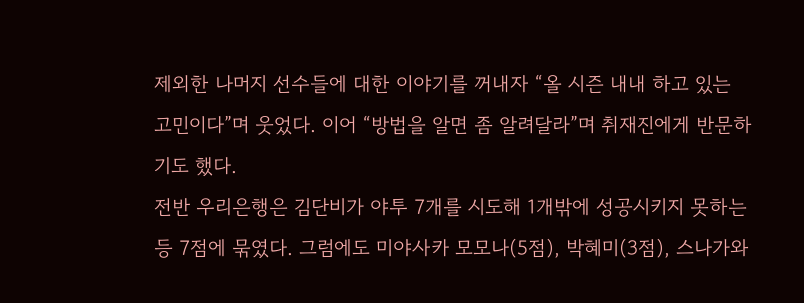제외한 나머지 선수들에 대한 이야기를 꺼내자 “올 시즌 내내 하고 있는 고민이다”며 웃었다. 이어 “방법을 알면 좀 알려달라”며 취재진에게 반문하기도 했다.
전반 우리은행은 김단비가 야투 7개를 시도해 1개밖에 성공시키지 못하는 등 7점에 묶였다. 그럼에도 미야사카 모모나(5점), 박혜미(3점), 스나가와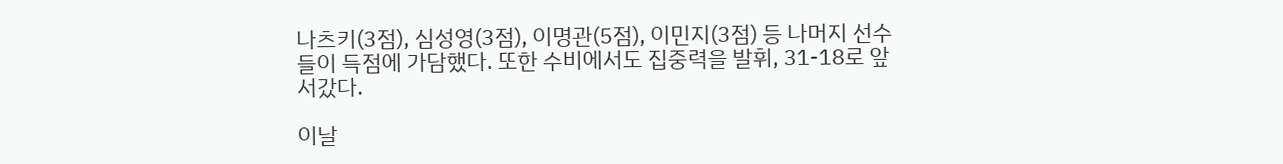나츠키(3점), 심성영(3점), 이명관(5점), 이민지(3점) 등 나머지 선수들이 득점에 가담했다. 또한 수비에서도 집중력을 발휘, 31-18로 앞서갔다.

이날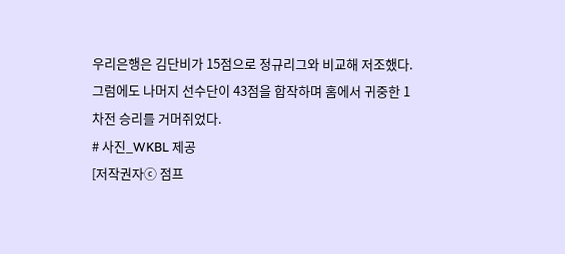우리은행은 김단비가 15점으로 정규리그와 비교해 저조했다. 그럼에도 나머지 선수단이 43점을 합작하며 홈에서 귀중한 1차전 승리를 거머쥐었다.
# 사진_WKBL 제공
[저작권자ⓒ 점프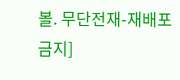볼. 무단전재-재배포 금지]